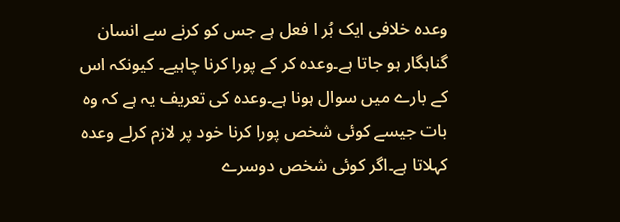وعدہ خلافی ایک بُر ا فعل ہے جس کو کرنے سے انسان گناہگار ہو جاتا ہے۔وعدہ کر کے پورا کرنا چاہیے۔ کیونکہ اس کے بارے میں سوال ہونا ہے۔وعدہ کی تعریف یہ ہے کہ وہ بات جیسے کوئی شخص پورا کرنا خود پر لازم کرلے وعدہ کہلاتا ہے۔اگر کوئی شخص دوسرے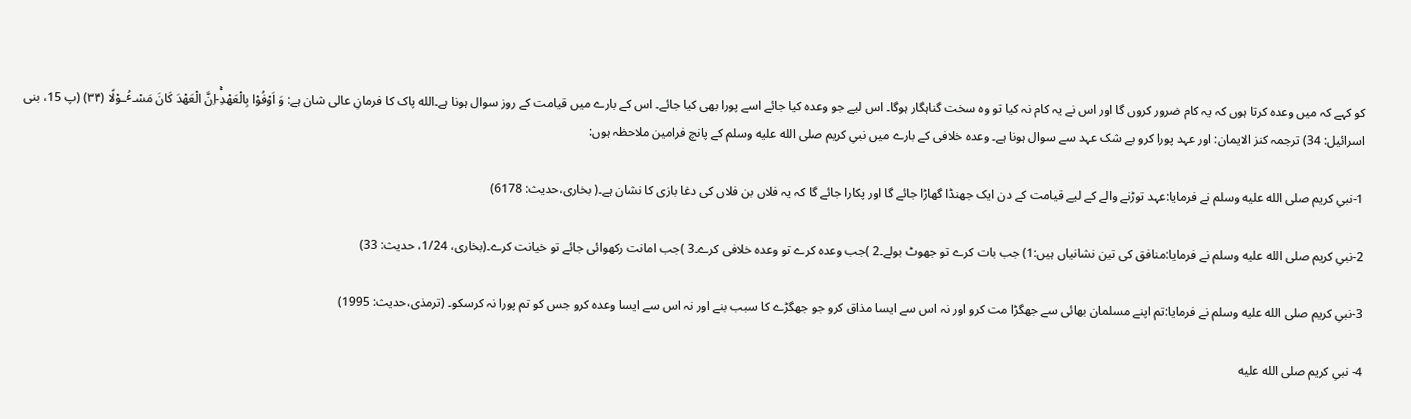کو کہے کہ میں وعدہ کرتا ہوں کہ یہ کام ضرور کروں گا اور اس نے یہ کام نہ کیا تو وہ سخت گناہگار ہوگا۔ اس لیے جو وعدہ کیا جائے اسے پورا بھی کیا جائے۔ اس کے بارے میں قیامت کے روز سوال ہونا ہے۔الله پاک کا فرمانِ عالی شان ہے: وَ اَوْفُوْا بِالْعَهْدِۚ-اِنَّ الْعَهْدَ كَانَ مَسْـٴُـوْلًا (۳۴) (پ 15، بنی اسرائیل: 34) ترجمہ کنز الایمان: اور عہد پورا کرو بے شک عہد سے سوال ہونا ہے۔ وعدہ خلافی کے بارے میں نبیِ کریم صلى الله عليه وسلم کے پانچ فرامین ملاحظہ ہوں:

1-نبیِ کریم صلى الله عليه وسلم نے فرمایا:عہد توڑنے والے کے لیے قیامت کے دن ایک جھنڈا گھاڑا جائے گا اور پکارا جائے گا کہ یہ فلاں بن فلاں کی دغا بازی کا نشان ہے۔( بخاری،حدیث: 6178)

2-نبیِ کریم صلى الله عليه وسلم نے فرمایا:منافق کی تین نشانیاں ہیں:1) جب بات کرے تو جھوٹ بولے۔2 )جب وعدہ کرے تو وعدہ خلافی کرے۔3 )جب امانت رکھوائی جائے تو خیانت کرے۔(بخاری، 1/24، حدیث: 33)

3-نبیِ کریم صلى الله عليه وسلم نے فرمایا:تم اپنے مسلمان بھائی سے جھگڑا مت کرو اور نہ اس سے ایسا مذاق کرو جو جھگڑے کا سبب بنے اور نہ اس سے ایسا وعدہ کرو جس کو تم پورا نہ کرسکو۔ (ترمذی،حدیث: 1995)

4- نبیِ کریم صلى الله عليه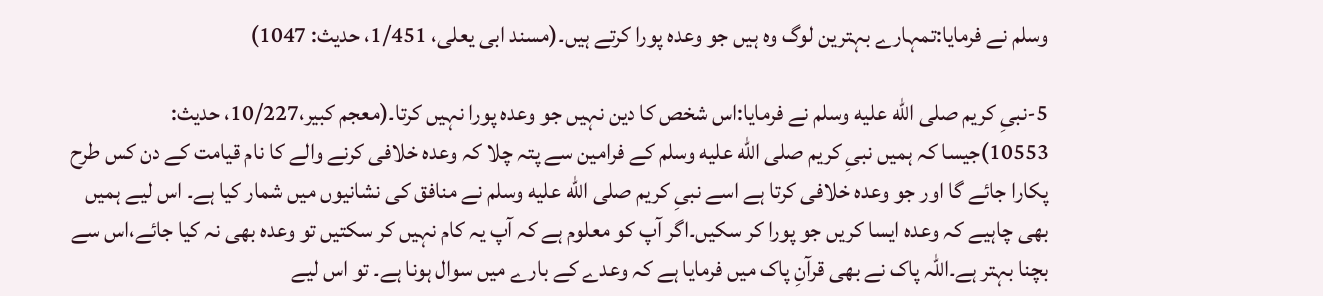وسلم نے فرمایا:تمہارے بہترین لوگ وہ ہیں جو وعدہ پورا کرتے ہیں۔(مسند ابی یعلی، 1/451، حدیث: 1047)

5-نبیِ کریم صلى الله عليه وسلم نے فرمایا:اس شخص کا دین نہیں جو وعدہ پورا نہیں کرتا۔(معجم کبیر،10/227، حدیث: 10553)جیسا کہ ہمیں نبیِ کریم صلى الله عليه وسلم کے فرامین سے پتہ چلا کہ وعدہ خلافی کرنے والے کا نام قیامت کے دن کس طرح پکارا جائے گا اور جو وعدہ خلافی کرتا ہے اسے نبیِ کریم صلى الله عليه وسلم نے منافق کی نشانیوں میں شمار کیا ہے۔ اس لیے ہمیں بھی چاہیے کہ وعدہ ایسا کریں جو پورا کر سکیں۔اگر آپ کو معلوم ہے کہ آپ یہ کام نہیں کر سکتیں تو وعدہ بھی نہ کیا جائے،اس سے بچنا بہتر ہے۔اللہ پاک نے بھی قرآنِ پاک میں فرمایا ہے کہ وعدے کے بارے میں سوال ہونا ہے۔ تو اس لیے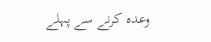وعدہ کرنے سے پہلے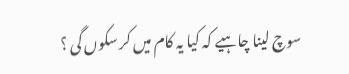سوچ لینا چاہیے کہ کیا یہ کام میں کر سکوں گی ؟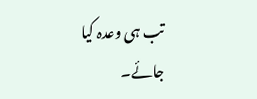تب ہی وعدہ کیا جائے۔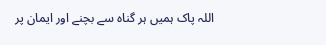اللہ پاک ہمیں ہر گناہ سے بچنے اور ایمان پر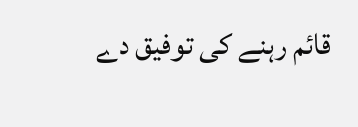قائم رہنے کی توفیق دے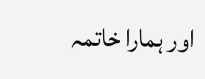اور ہمارا خاتمہ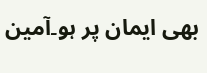بھی ایمان پر ہو۔آمین